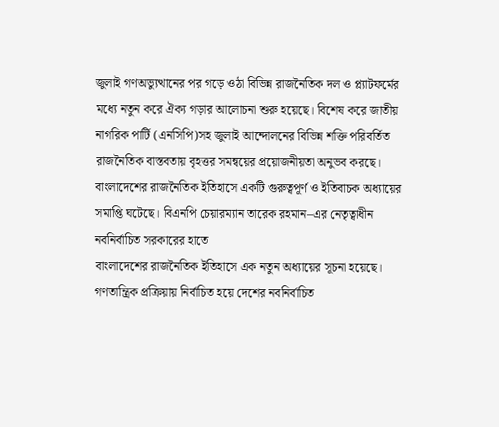জুলাই গণঅভ্যুত্থানের পর গড়ে ওঠা বিভিন্ন রাজনৈতিক দল ও প্ল্যাটফর্মের মধ্যে নতুন করে ঐক্য গড়ার আলোচনা শুরু হয়েছে। বিশেষ করে জাতীয় নাগরিক পার্টি (এনসিপি)সহ জুলাই আন্দোলনের বিভিন্ন শক্তি পরিবর্তিত রাজনৈতিক বাস্তবতায় বৃহত্তর সমন্বয়ের প্রয়োজনীয়তা অনুভব করছে।
বাংলাদেশের রাজনৈতিক ইতিহাসে একটি গুরুত্বপূর্ণ ও ইতিবাচক অধ্যায়ের সমাপ্তি ঘটেছে। বিএনপি চেয়ারম্যান তারেক রহমান–এর নেতৃত্বাধীন নবনির্বাচিত সরকারের হাতে
বাংলাদেশের রাজনৈতিক ইতিহাসে এক নতুন অধ্যায়ের সূচনা হয়েছে। গণতান্ত্রিক প্রক্রিয়ায় নির্বাচিত হয়ে দেশের নবনির্বাচিত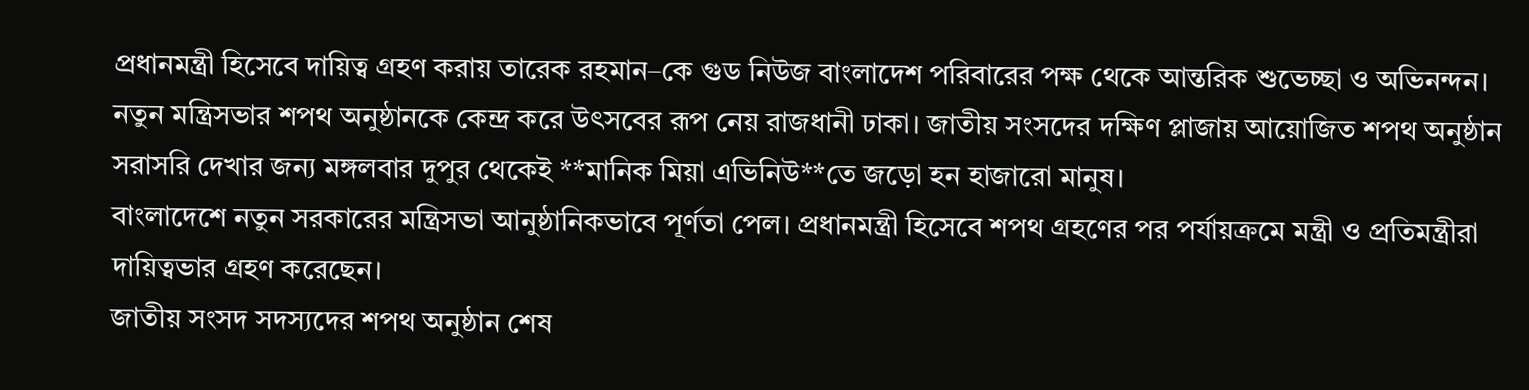প্রধানমন্ত্রী হিসেবে দায়িত্ব গ্রহণ করায় তারেক রহমান–কে গুড নিউজ বাংলাদেশ পরিবারের পক্ষ থেকে আন্তরিক শুভেচ্ছা ও অভিনন্দন।
নতুন মন্ত্রিসভার শপথ অনুষ্ঠানকে কেন্দ্র করে উৎসবের রূপ নেয় রাজধানী ঢাকা। জাতীয় সংসদের দক্ষিণ প্লাজায় আয়োজিত শপথ অনুষ্ঠান সরাসরি দেখার জন্য মঙ্গলবার দুপুর থেকেই **মানিক মিয়া এভিনিউ**তে জড়ো হন হাজারো মানুষ।
বাংলাদেশে নতুন সরকারের মন্ত্রিসভা আনুষ্ঠানিকভাবে পূর্ণতা পেল। প্রধানমন্ত্রী হিসেবে শপথ গ্রহণের পর পর্যায়ক্রমে মন্ত্রী ও প্রতিমন্ত্রীরা দায়িত্বভার গ্রহণ করেছেন।
জাতীয় সংসদ সদস্যদের শপথ অনুষ্ঠান শেষ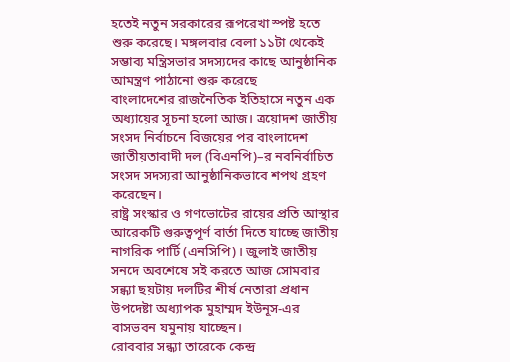হতেই নতুন সরকারের রূপরেখা স্পষ্ট হতে শুরু করেছে। মঙ্গলবার বেলা ১১টা থেকেই সম্ভাব্য মন্ত্রিসভার সদস্যদের কাছে আনুষ্ঠানিক আমন্ত্রণ পাঠানো শুরু করেছে
বাংলাদেশের রাজনৈতিক ইতিহাসে নতুন এক অধ্যায়ের সূচনা হলো আজ। ত্রয়োদশ জাতীয় সংসদ নির্বাচনে বিজয়ের পর বাংলাদেশ জাতীয়তাবাদী দল (বিএনপি)–র নবনির্বাচিত সংসদ সদস্যরা আনুষ্ঠানিকভাবে শপথ গ্রহণ করেছেন।
রাষ্ট্র সংস্কার ও গণভোটের রায়ের প্রতি আস্থার আরেকটি গুরুত্বপূর্ণ বার্তা দিতে যাচ্ছে জাতীয় নাগরিক পার্টি (এনসিপি)। জুলাই জাতীয় সনদে অবশেষে সই করতে আজ সোমবার সন্ধ্যা ছয়টায় দলটির শীর্ষ নেতারা প্রধান উপদেষ্টা অধ্যাপক মুহাম্মদ ইউনূস-এর বাসভবন যমুনায় যাচ্ছেন।
রোববার সন্ধ্যা তারেকে কেন্দ্র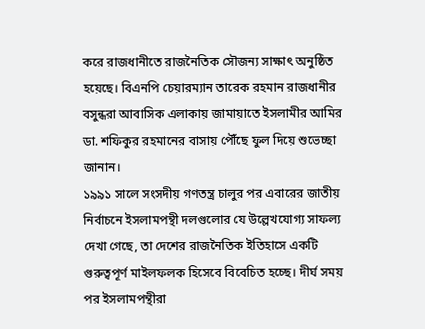করে রাজধানীতে রাজনৈতিক সৌজন্য সাক্ষাৎ অনুষ্ঠিত হয়েছে। বিএনপি চেয়ারম্যান তারেক রহমান রাজধানীর বসুন্ধরা আবাসিক এলাকায় জামায়াতে ইসলামীর আমির ডা. শফিকুর রহমানের বাসায় পৌঁছে ফুল দিয়ে শুভেচ্ছা জানান।
১৯৯১ সালে সংসদীয় গণতন্ত্র চালুর পর এবারের জাতীয় নির্বাচনে ইসলামপন্থী দলগুলোর যে উল্লেখযোগ্য সাফল্য দেখা গেছে, তা দেশের রাজনৈতিক ইতিহাসে একটি গুরুত্বপূর্ণ মাইলফলক হিসেবে বিবেচিত হচ্ছে। দীর্ঘ সময় পর ইসলামপন্থীরা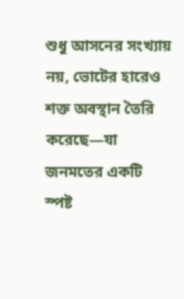শুধু আসনের সংখ্যায় নয়, ভোটের হারেও শক্ত অবস্থান তৈরি করেছে—যা জনমতের একটি স্পষ্ট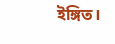ইঙ্গিত।